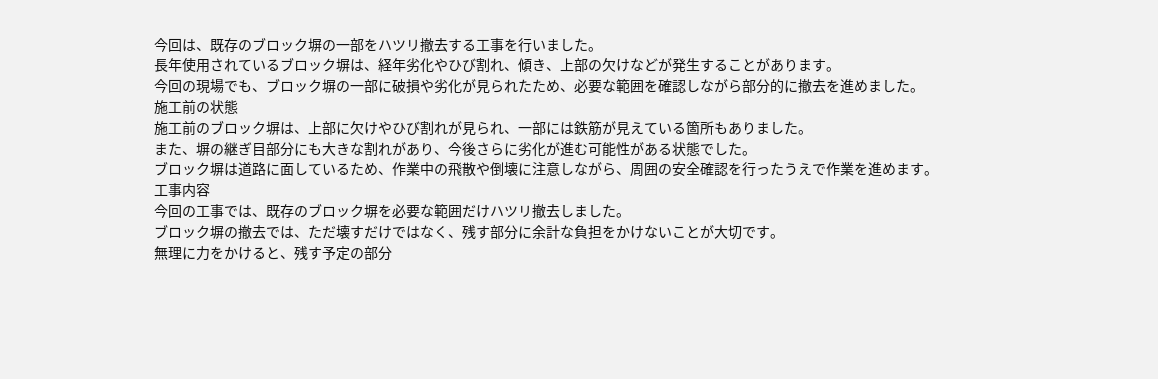今回は、既存のブロック塀の一部をハツリ撤去する工事を行いました。
長年使用されているブロック塀は、経年劣化やひび割れ、傾き、上部の欠けなどが発生することがあります。
今回の現場でも、ブロック塀の一部に破損や劣化が見られたため、必要な範囲を確認しながら部分的に撤去を進めました。
施工前の状態
施工前のブロック塀は、上部に欠けやひび割れが見られ、一部には鉄筋が見えている箇所もありました。
また、塀の継ぎ目部分にも大きな割れがあり、今後さらに劣化が進む可能性がある状態でした。
ブロック塀は道路に面しているため、作業中の飛散や倒壊に注意しながら、周囲の安全確認を行ったうえで作業を進めます。
工事内容
今回の工事では、既存のブロック塀を必要な範囲だけハツリ撤去しました。
ブロック塀の撤去では、ただ壊すだけではなく、残す部分に余計な負担をかけないことが大切です。
無理に力をかけると、残す予定の部分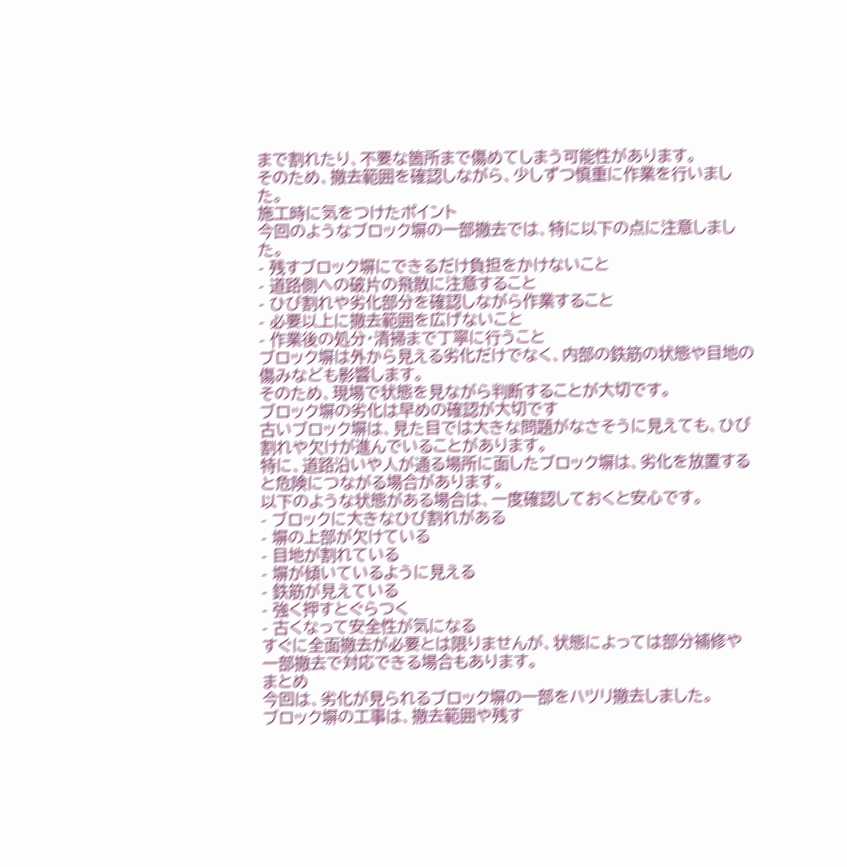まで割れたり、不要な箇所まで傷めてしまう可能性があります。
そのため、撤去範囲を確認しながら、少しずつ慎重に作業を行いました。
施工時に気をつけたポイント
今回のようなブロック塀の一部撤去では、特に以下の点に注意しました。
- 残すブロック塀にできるだけ負担をかけないこと
- 道路側への破片の飛散に注意すること
- ひび割れや劣化部分を確認しながら作業すること
- 必要以上に撤去範囲を広げないこと
- 作業後の処分・清掃まで丁寧に行うこと
ブロック塀は外から見える劣化だけでなく、内部の鉄筋の状態や目地の傷みなども影響します。
そのため、現場で状態を見ながら判断することが大切です。
ブロック塀の劣化は早めの確認が大切です
古いブロック塀は、見た目では大きな問題がなさそうに見えても、ひび割れや欠けが進んでいることがあります。
特に、道路沿いや人が通る場所に面したブロック塀は、劣化を放置すると危険につながる場合があります。
以下のような状態がある場合は、一度確認しておくと安心です。
- ブロックに大きなひび割れがある
- 塀の上部が欠けている
- 目地が割れている
- 塀が傾いているように見える
- 鉄筋が見えている
- 強く押すとぐらつく
- 古くなって安全性が気になる
すぐに全面撤去が必要とは限りませんが、状態によっては部分補修や一部撤去で対応できる場合もあります。
まとめ
今回は、劣化が見られるブロック塀の一部をハツリ撤去しました。
ブロック塀の工事は、撤去範囲や残す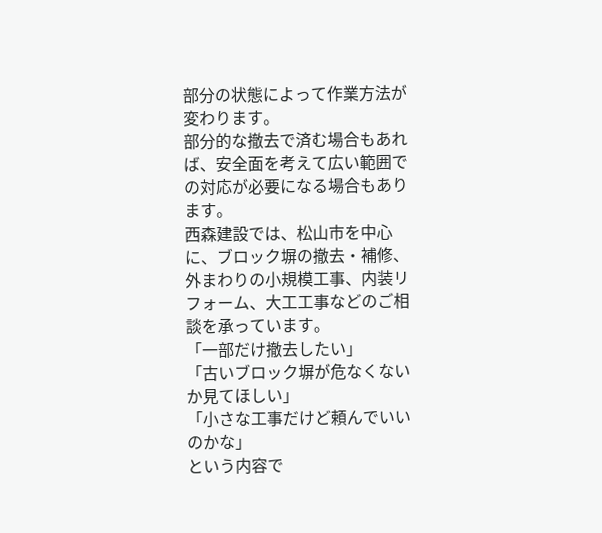部分の状態によって作業方法が変わります。
部分的な撤去で済む場合もあれば、安全面を考えて広い範囲での対応が必要になる場合もあります。
西森建設では、松山市を中心に、ブロック塀の撤去・補修、外まわりの小規模工事、内装リフォーム、大工工事などのご相談を承っています。
「一部だけ撤去したい」
「古いブロック塀が危なくないか見てほしい」
「小さな工事だけど頼んでいいのかな」
という内容で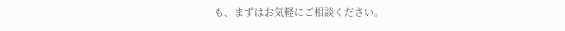も、まずはお気軽にご相談ください。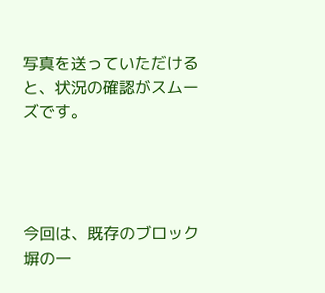写真を送っていただけると、状況の確認がスムーズです。




今回は、既存のブロック塀の一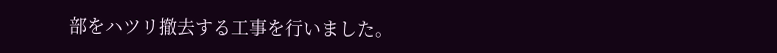部をハツリ撤去する工事を行いました。